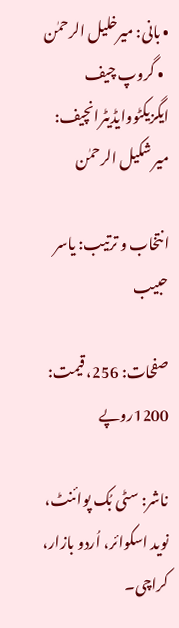• بانی: میرخلیل الرحمٰن
  • گروپ چیف ایگزیکٹووایڈیٹرانچیف: میر شکیل الرحمٰن

انتخاب و ترتیب: یاسر حبیب

صفحات: 256، قیمت: 1200روپے

ناشر: سٹی بُک پوائنٹ، نوید اسکوائر، اُردو بازار، کراچی۔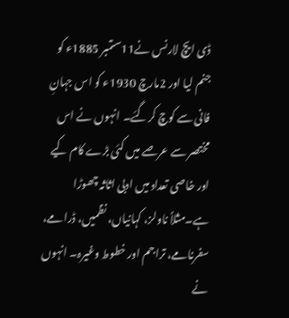ڈی ایچ لارنس نے11ستمبر 1885ء کو جنم لیا اور 2مارچ 1930ء کو اس جہانِ فانی سے کوچ کرگئے۔ انہوں نے اس مختصر سے عرصے میں کئی بڑے کام کیے اور خاصی تعداد میں ادبی اثاثہ چھوڑا ہے۔مثلاً ناولز، کہانیاں، نظمیں، ڈرامے، سفرنامے، تراجم اور خطوط وغیرہ۔ انہوں نے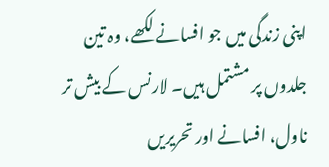اپنی زندگی میں جو افسانے لکھے، وہ تین جلدوں پر مشتمل ہیں۔ لارنس کے بیش تر ناول، افسانے اور تحریریں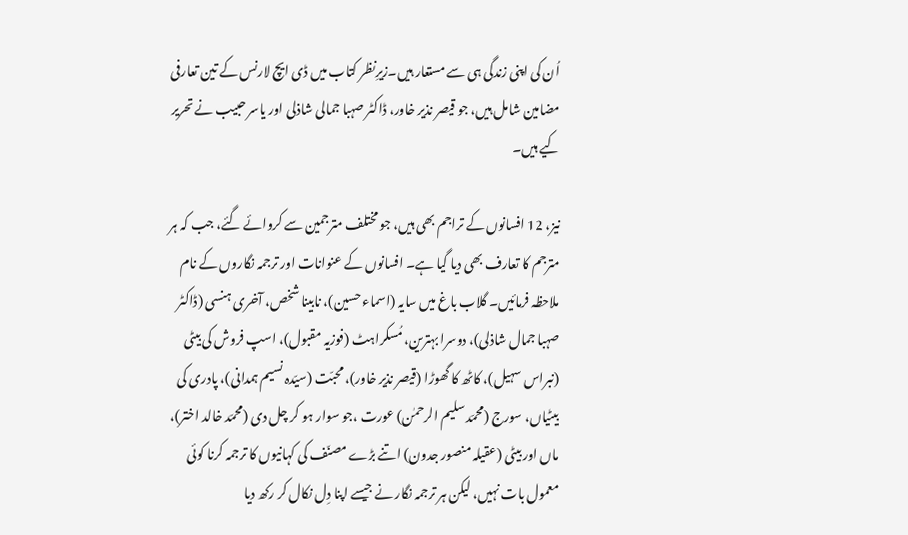اُن کی اپنی زندگی ہی سے مستعار ہیں۔زیرِنظر کتاب میں ڈی ایچ لارنس کے تین تعارفی مضامین شامل ہیں، جو قیصر نذیر خاور، ڈاکٹر صہبا جمالی شاذلی اور یاسر حبیب نے تحریر کیے ہیں۔

نیز، 12 افسانوں کے تراجم بھی ہیں، جو مختلف مترجمین سے کروائے گئے، جب کہ ہر مترجم کا تعارف بھی دیا گیا ہے۔ افسانوں کے عنوانات اور ترجمہ نگاروں کے نام ملاحظہ فرمائیں۔ گلاب باغ میں سایہ (اسماء حسین)، نابینا شخص، آخری ہنسی (ڈاکٹر صہبا جمال شاذلی)، دوسرا بہترین، مُسکراہٹ (فوزیہ مقبول)، اسپ فروش کی بیٹی (نبراس سہیل)، کاٹھ کا گھوڑا (قیصر نذیر خاور)، محبّت (سیّدہ نسیم ہمدانی)، پادری کی بیٹیاں، سورج (محمّد سلیم الرحمٰن) عورت ،جو سوار ہو کر چل دی (محمّد خالد اختر)، ماں اور بیٹی (عقیلہ منصور جدون) اتنے بڑے مصنّف کی کہانیوں کا ترجمہ کرنا کوئی معمول بات نہیں، لیکن ہر ترجمہ نگار نے جیسے اپنا دِل نکال کر رکھ دیا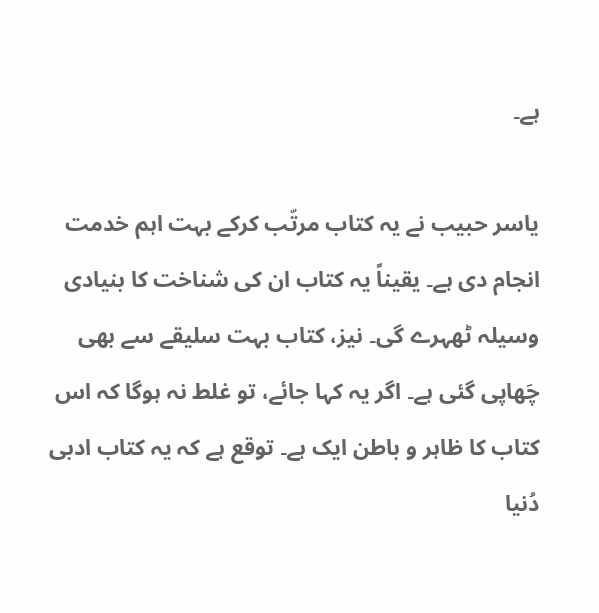ہے۔

یاسر حبیب نے یہ کتاب مرتّب کرکے بہت اہم خدمت انجام دی ہے۔ یقیناً یہ کتاب ان کی شناخت کا بنیادی وسیلہ ٹھہرے گی۔ نیز، کتاب بہت سلیقے سے بھی چَھاپی گئی ہے۔ اگر یہ کہا جائے، تو غلط نہ ہوگا کہ اس کتاب کا ظاہر و باطن ایک ہے۔ توقع ہے کہ یہ کتاب ادبی دُنیا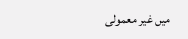میں غیر معمولی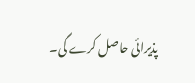پذیرائی حاصل کرے گی۔